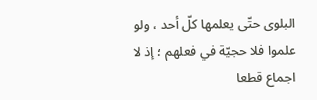البلوى حتّى يعلمها كلّ أحد ، ولو علموا فلا حجيّة في فعلهم ؛ إذ لا اجماع قطعا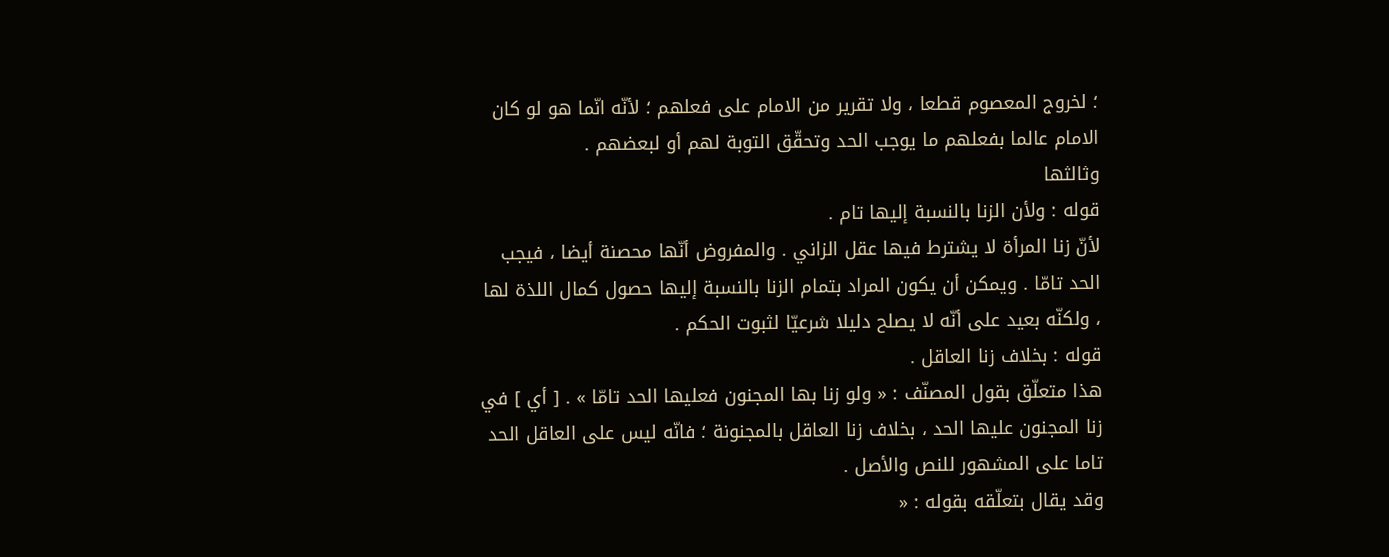؛ لخروج المعصوم قطعا ، ولا تقرير من الامام على فعلهم ؛ لأنّه انّما هو لو كان الامام عالما بفعلهم ما يوجب الحد وتحقّق التوبة لهم أو لبعضهم .
وثالثها
قوله : ولأن الزنا بالنسبة إليها تام .
لأنّ زنا المرأة لا يشترط فيها عقل الزاني . والمفروض أنّها محصنة أيضا ، فيجب الحد تامّا . ويمكن أن يكون المراد بتمام الزنا بالنسبة إليها حصول كمال اللذة لها ، ولكنّه بعيد على أنّه لا يصلح دليلا شرعيّا لثبوت الحكم .
قوله : بخلاف زنا العاقل .
هذا متعلّق بقول المصنّف : « ولو زنا بها المجنون فعليها الحد تامّا » . [ أي ] في زنا المجنون عليها الحد ، بخلاف زنا العاقل بالمجنونة ؛ فانّه ليس على العاقل الحد تاما على المشهور للنص والأصل .
وقد يقال بتعلّقه بقوله : «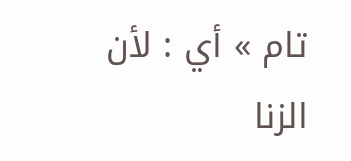تام » أي : لأن الزنا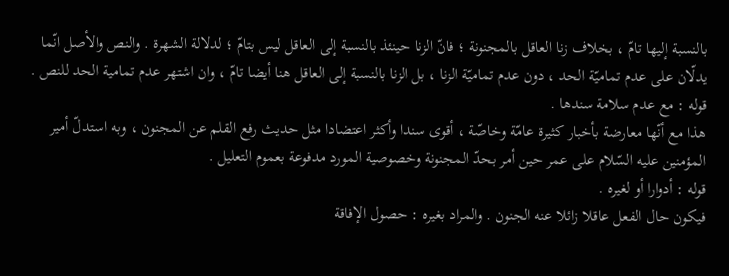بالنسبة إليها تامّ ، بخلاف زنا العاقل بالمجنونة ؛ فانّ الزنا حينئذ بالنسبة إلى العاقل ليس بتامّ ؛ لدلالة الشهرة . والنص والأصل انّما يدلّان على عدم تماميّة الحد ، دون عدم تماميّة الزنا ، بل الزنا بالنسبة إلى العاقل هنا أيضا تامّ ، وان اشتهر عدم تمامية الحد للنص .
قوله : مع عدم سلامة سندها .
هذا مع أنّها معارضة بأخبار كثيرة عامّة وخاصّة ، أقوى سندا وأكثر اعتضادا مثل حديث رفع القلم عن المجنون ، وبه استدلّ أمير المؤمنين عليه السّلام على عمر حين أمر بحدّ المجنونة وخصوصية المورد مدفوعة بعموم التعليل .
قوله : أدوارا أو لغيره .
فيكون حال الفعل عاقلا زائلا عنه الجنون . والمراد بغيره : حصول الإفاقة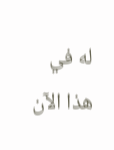له في هذا الآن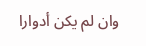وان لم يكن أدوارا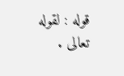قوله : لقوله تعالى .